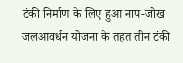टंकी निर्माण के लिए हुआ नाप-जोख
जलआवर्धन योजना के तहत तीन टंकी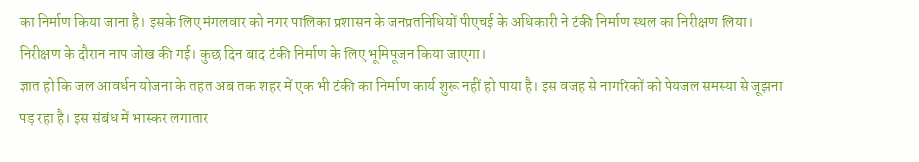का निर्माण किया जाना है। इसके लिए मंगलवार को नगर पालिका प्रशासन के जनप्रतनिधियों पीएचई के अधिकारी ने टंकी निर्माण स्थल का निरीक्षण लिया। निरीक्षण के दौरान नाप जोख की गई। कुछ दिन बाद टंकी निर्माण के लिए भूमिपूजन किया जाएगा।
ज्ञात हो कि जल आवर्धन योजना के तहत अब तक शहर में एक भी टंकी का निर्माण कार्य शुरू नहीं हो पाया है। इस वजह से नागरिकों को पेयजल समस्या से जूझना पड़ रहा है। इस संबंध में भास्कर लगातार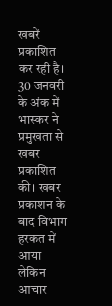खबरें प्रकाशित कर रही है। 30 जनवरी के अंक में भास्कर ने प्रमुखता से खबर प्रकाशित की। खबर प्रकाशन के बाद विभाग हरकत में आया लेकिन आचार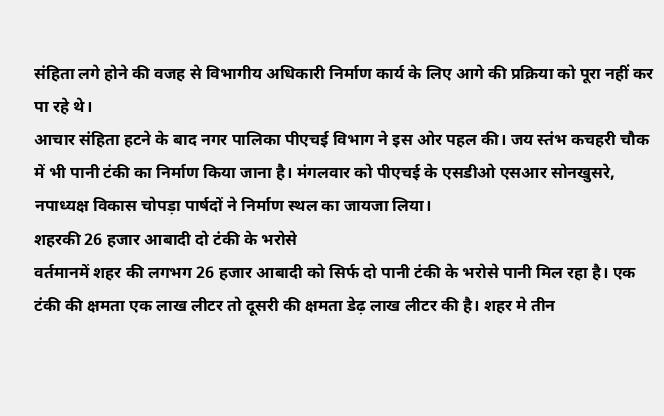संहिता लगे होने की वजह से विभागीय अधिकारी निर्माण कार्य के लिए आगे की प्रक्रिया को पूरा नहीं कर पा रहे थे।
आचार संहिता हटने के बाद नगर पालिका पीएचई विभाग ने इस ओर पहल की। जय स्तंभ कचहरी चौक में भी पानी टंकी का निर्माण किया जाना है। मंगलवार को पीएचई के एसडीओ एसआर सोनखुसरे, नपाध्यक्ष विकास चोपड़ा पार्षदों ने निर्माण स्थल का जायजा लिया।
शहरकी 26 हजार आबादी दो टंकी के भरोसे
वर्तमानमें शहर की लगभग 26 हजार आबादी को सिर्फ दो पानी टंकी के भरोसे पानी मिल रहा है। एक टंकी की क्षमता एक लाख लीटर तो दूसरी की क्षमता डेढ़ लाख लीटर की है। शहर मे तीन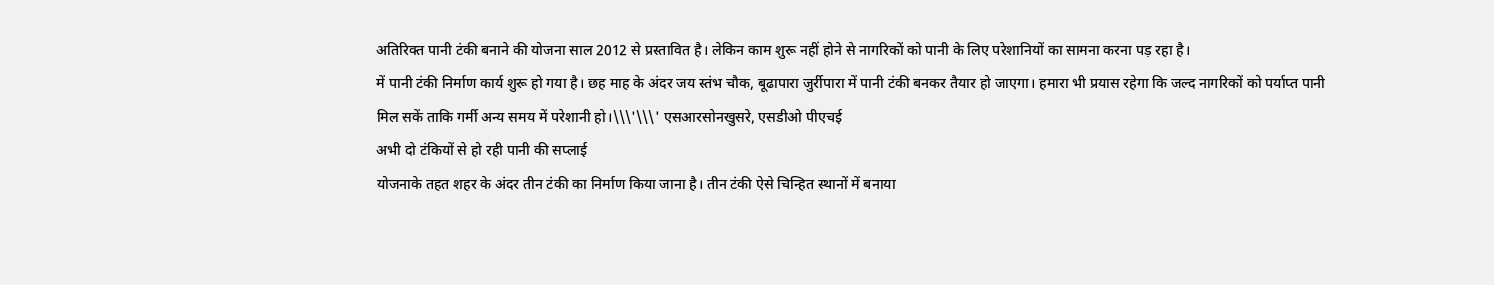अतिरिक्त पानी टंकी बनाने की योजना साल 2012 से प्रस्तावित है। लेकिन काम शुरू नहीं होने से नागरिकों को पानी के लिए परेशानियों का सामना करना पड़ रहा है।
में पानी टंकी निर्माण कार्य शुरू हो गया है। छह माह के अंदर जय स्तंभ चौक, बूढापारा जुर्रीपारा में पानी टंकी बनकर तैयार हो जाएगा। हमारा भी प्रयास रहेगा कि जल्द नागरिकों को पर्याप्त पानी मिल सकें ताकि गर्मी अन्य समय में परेशानी हो।\\\'\\\' एसआरसोनखुसरे, एसडीओ पीएचई
अभी दो टंकियों से हो रही पानी की सप्लाई
योजनाके तहत शहर के अंदर तीन टंकी का निर्माण किया जाना है। तीन टंकी ऐसे चिन्हित स्थानों में बनाया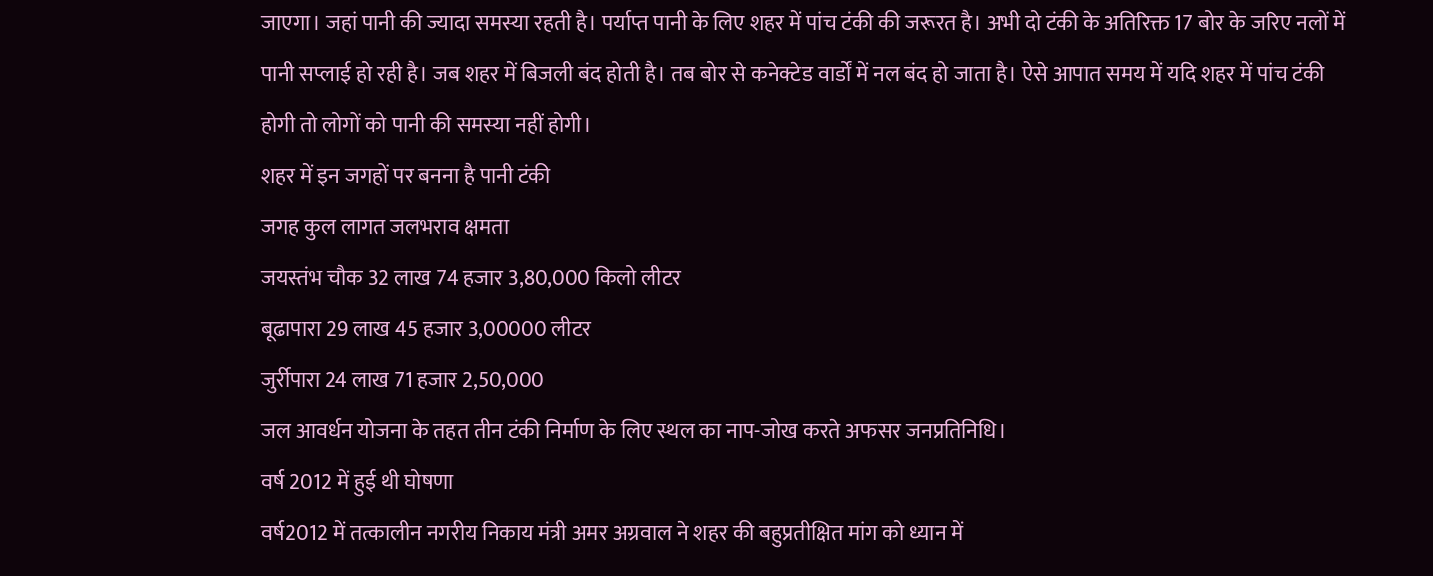जाएगा। जहां पानी की ज्यादा समस्या रहती है। पर्याप्त पानी के लिए शहर में पांच टंकी की जरूरत है। अभी दो टंकी के अतिरिक्त 17 बोर के जरिए नलों में पानी सप्लाई हो रही है। जब शहर में बिजली बंद होती है। तब बोर से कनेक्टेड वार्डों में नल बंद हो जाता है। ऐसे आपात समय में यदि शहर में पांच टंकी होगी तो लोगों को पानी की समस्या नहीं होगी।
शहर में इन जगहों पर बनना है पानी टंकी
जगह कुल लागत जलभराव क्षमता
जयस्तंभ चौक 32 लाख 74 हजार 3,80,000 किलो लीटर
बूढापारा 29 लाख 45 हजार 3,00000 लीटर
जुर्रीपारा 24 लाख 71 हजार 2,50,000
जल आवर्धन योजना के तहत तीन टंकी निर्माण के लिए स्थल का नाप-जोख करते अफसर जनप्रतिनिधि।
वर्ष 2012 में हुई थी घोषणा
वर्ष2012 में तत्कालीन नगरीय निकाय मंत्री अमर अग्रवाल ने शहर की बहुप्रतीक्षित मांग को ध्यान में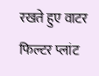रखते हुए वाटर फिल्टर प्लांट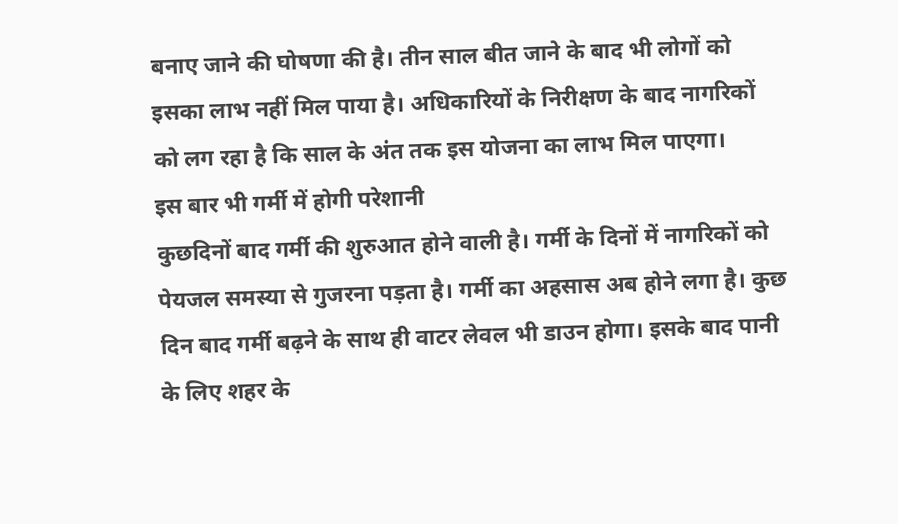बनाए जाने की घोषणा की है। तीन साल बीत जाने के बाद भी लोगों को इसका लाभ नहीं मिल पाया है। अधिकारियों के निरीक्षण के बाद नागरिकों को लग रहा है कि साल के अंत तक इस योजना का लाभ मिल पाएगा।
इस बार भी गर्मी में होगी परेशानी
कुछदिनों बाद गर्मी की शुरुआत होने वाली है। गर्मी के दिनों में नागरिकों को पेयजल समस्या से गुजरना पड़ता है। गर्मी का अहसास अब होने लगा है। कुछ दिन बाद गर्मी बढ़ने के साथ ही वाटर लेवल भी डाउन होगा। इसके बाद पानी के लिए शहर के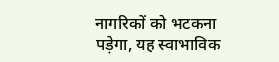नागरिकों को भटकना पड़ेगा, यह स्वाभाविक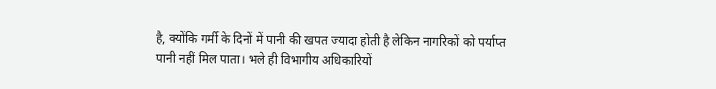है, क्योंकि गर्मी के दिनों में पानी की खपत ज्यादा होती है लेकिन नागरिकों को पर्याप्त पानी नहीं मिल पाता। भले ही विभागीय अधिकारियों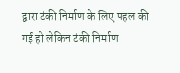द्वारा टंकी निर्माण के लिए पहल की गई हो लेकिन टंकी निर्माण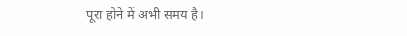पूरा होने में अभी समय है।